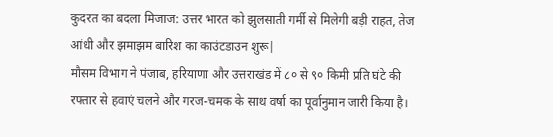कुदरत का बदला मिजाज: उत्तर भारत को झुलसाती गर्मी से मिलेगी बड़ी राहत, तेज आंधी और झमाझम बारिश का काउंटडाउन शुरू|
मौसम विभाग ने पंजाब, हरियाणा और उत्तराखंड में ८० से ९० किमी प्रति घंटे की रफ्तार से हवाएं चलने और गरज-चमक के साथ वर्षा का पूर्वानुमान जारी किया है।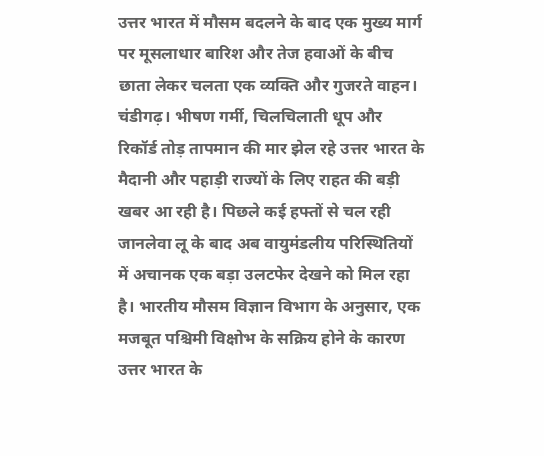उत्तर भारत में मौसम बदलने के बाद एक मुख्य मार्ग पर मूसलाधार बारिश और तेज हवाओं के बीच छाता लेकर चलता एक व्यक्ति और गुजरते वाहन।
चंडीगढ़। भीषण गर्मी, चिलचिलाती धूप और रिकॉर्ड तोड़ तापमान की मार झेल रहे उत्तर भारत के मैदानी और पहाड़ी राज्यों के लिए राहत की बड़ी खबर आ रही है। पिछले कई हफ्तों से चल रही जानलेवा लू के बाद अब वायुमंडलीय परिस्थितियों में अचानक एक बड़ा उलटफेर देखने को मिल रहा है। भारतीय मौसम विज्ञान विभाग के अनुसार, एक मजबूत पश्चिमी विक्षोभ के सक्रिय होने के कारण उत्तर भारत के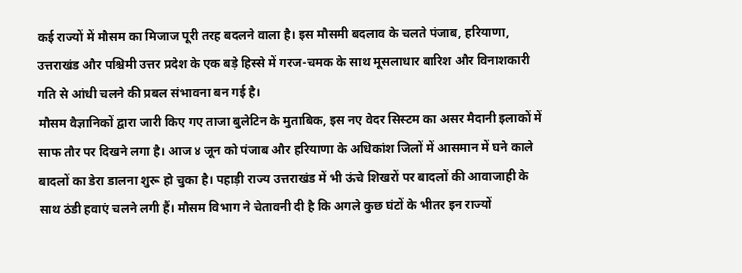कई राज्यों में मौसम का मिजाज पूरी तरह बदलने वाला है। इस मौसमी बदलाव के चलते पंजाब, हरियाणा, उत्तराखंड और पश्चिमी उत्तर प्रदेश के एक बड़े हिस्से में गरज-चमक के साथ मूसलाधार बारिश और विनाशकारी गति से आंधी चलने की प्रबल संभावना बन गई है।
मौसम वैज्ञानिकों द्वारा जारी किए गए ताजा बुलेटिन के मुताबिक, इस नए वेदर सिस्टम का असर मैदानी इलाकों में साफ तौर पर दिखने लगा है। आज ४ जून को पंजाब और हरियाणा के अधिकांश जिलों में आसमान में घने काले बादलों का डेरा डालना शुरू हो चुका है। पहाड़ी राज्य उत्तराखंड में भी ऊंचे शिखरों पर बादलों की आवाजाही के साथ ठंडी हवाएं चलने लगी हैं। मौसम विभाग ने चेतावनी दी है कि अगले कुछ घंटों के भीतर इन राज्यों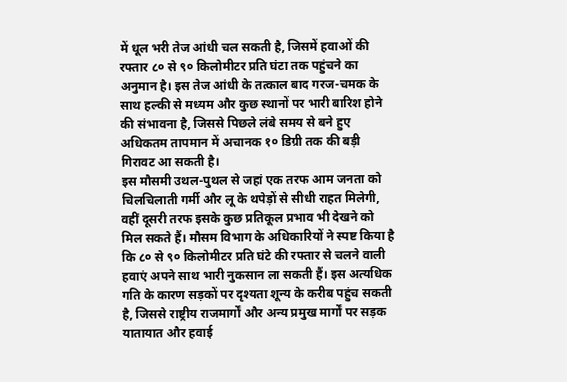में धूल भरी तेज आंधी चल सकती है, जिसमें हवाओं की रफ्तार ८० से ९० किलोमीटर प्रति घंटा तक पहुंचने का अनुमान है। इस तेज आंधी के तत्काल बाद गरज-चमक के साथ हल्की से मध्यम और कुछ स्थानों पर भारी बारिश होने की संभावना है, जिससे पिछले लंबे समय से बने हुए अधिकतम तापमान में अचानक १० डिग्री तक की बड़ी गिरावट आ सकती है।
इस मौसमी उथल-पुथल से जहां एक तरफ आम जनता को चिलचिलाती गर्मी और लू के थपेड़ों से सीधी राहत मिलेगी, वहीं दूसरी तरफ इसके कुछ प्रतिकूल प्रभाव भी देखने को मिल सकते हैं। मौसम विभाग के अधिकारियों ने स्पष्ट किया है कि ८० से ९० किलोमीटर प्रति घंटे की रफ्तार से चलने वाली हवाएं अपने साथ भारी नुकसान ला सकती हैं। इस अत्यधिक गति के कारण सड़कों पर दृश्यता शून्य के करीब पहुंच सकती है, जिससे राष्ट्रीय राजमार्गों और अन्य प्रमुख मार्गों पर सड़क यातायात और हवाई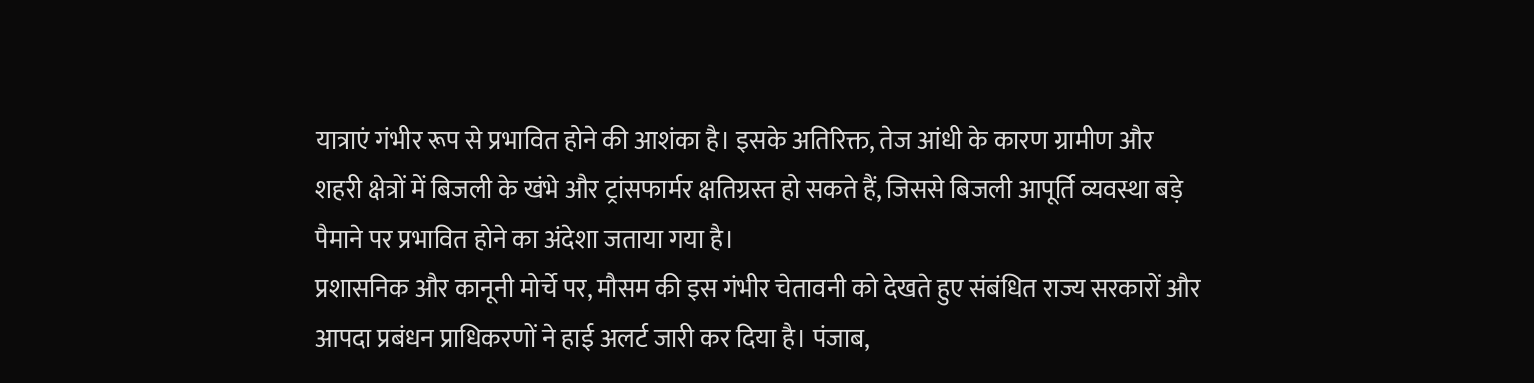यात्राएं गंभीर रूप से प्रभावित होने की आशंका है। इसके अतिरिक्त, तेज आंधी के कारण ग्रामीण और शहरी क्षेत्रों में बिजली के खंभे और ट्रांसफार्मर क्षतिग्रस्त हो सकते हैं, जिससे बिजली आपूर्ति व्यवस्था बड़े पैमाने पर प्रभावित होने का अंदेशा जताया गया है।
प्रशासनिक और कानूनी मोर्चे पर, मौसम की इस गंभीर चेतावनी को देखते हुए संबंधित राज्य सरकारों और आपदा प्रबंधन प्राधिकरणों ने हाई अलर्ट जारी कर दिया है। पंजाब,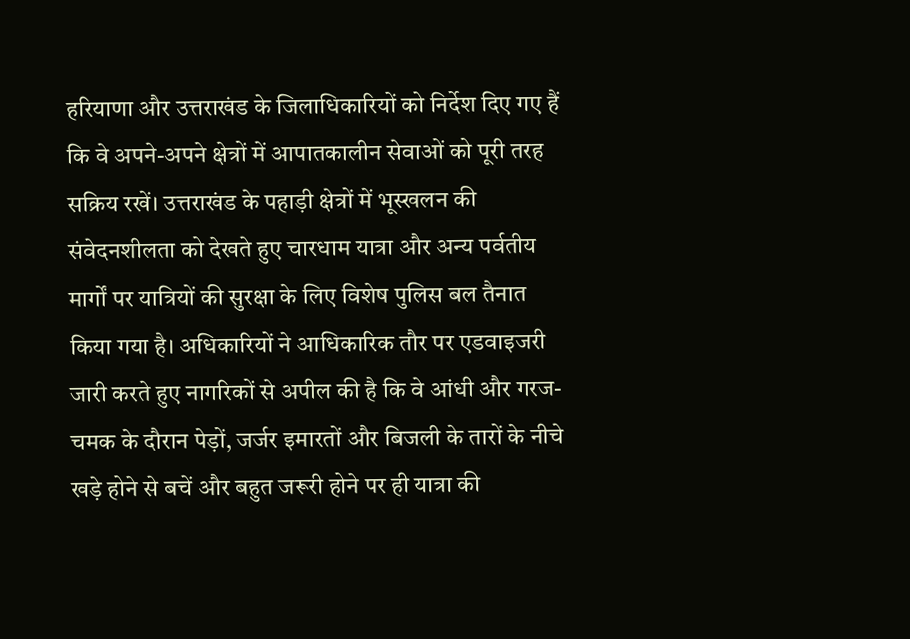हरियाणा और उत्तराखंड के जिलाधिकारियों को निर्देश दिए गए हैं कि वे अपने-अपने क्षेत्रों में आपातकालीन सेवाओं को पूरी तरह सक्रिय रखें। उत्तराखंड के पहाड़ी क्षेत्रों में भूस्खलन की संवेदनशीलता को देखते हुए चारधाम यात्रा और अन्य पर्वतीय मार्गों पर यात्रियों की सुरक्षा के लिए विशेष पुलिस बल तैनात किया गया है। अधिकारियों ने आधिकारिक तौर पर एडवाइजरी जारी करते हुए नागरिकों से अपील की है कि वे आंधी और गरज-चमक के दौरान पेड़ों, जर्जर इमारतों और बिजली के तारों के नीचे खड़े होने से बचें और बहुत जरूरी होने पर ही यात्रा की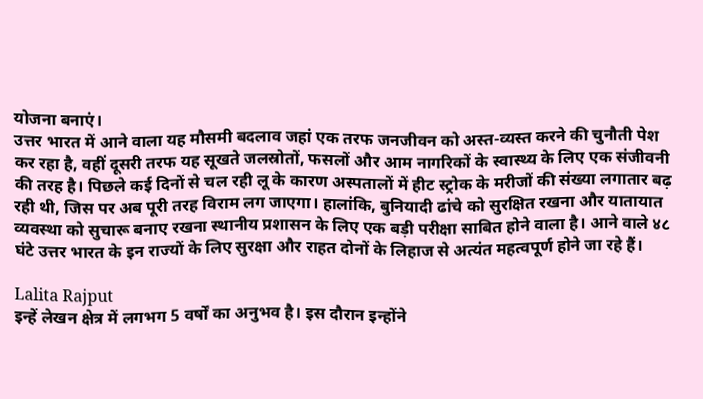योजना बनाएं।
उत्तर भारत में आने वाला यह मौसमी बदलाव जहां एक तरफ जनजीवन को अस्त-व्यस्त करने की चुनौती पेश कर रहा है, वहीं दूसरी तरफ यह सूखते जलस्रोतों, फसलों और आम नागरिकों के स्वास्थ्य के लिए एक संजीवनी की तरह है। पिछले कई दिनों से चल रही लू के कारण अस्पतालों में हीट स्ट्रोक के मरीजों की संख्या लगातार बढ़ रही थी, जिस पर अब पूरी तरह विराम लग जाएगा। हालांकि, बुनियादी ढांचे को सुरक्षित रखना और यातायात व्यवस्था को सुचारू बनाए रखना स्थानीय प्रशासन के लिए एक बड़ी परीक्षा साबित होने वाला है। आने वाले ४८ घंटे उत्तर भारत के इन राज्यों के लिए सुरक्षा और राहत दोनों के लिहाज से अत्यंत महत्वपूर्ण होने जा रहे हैं।

Lalita Rajput
इन्हें लेखन क्षेत्र में लगभग 5 वर्षों का अनुभव है। इस दौरान इन्होंने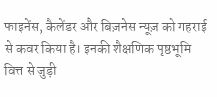फाइनेंस, कैलेंडर और बिज़नेस न्यूज़ को गहराई से कवर किया है। इनकी शैक्षणिक पृष्ठभूमि वित्त से जुड़ी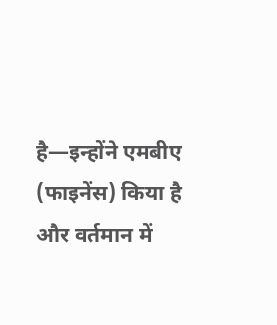है—इन्होंने एमबीए (फाइनेंस) किया है और वर्तमान में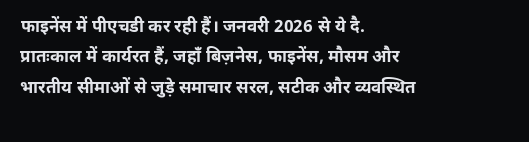फाइनेंस में पीएचडी कर रही हैं। जनवरी 2026 से ये दै. प्रातःकाल में कार्यरत हैं, जहाँ बिज़नेस, फाइनेंस, मौसम और भारतीय सीमाओं से जुड़े समाचार सरल, सटीक और व्यवस्थित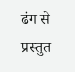ढंग से प्रस्तुत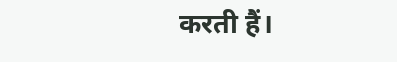करती हैं।